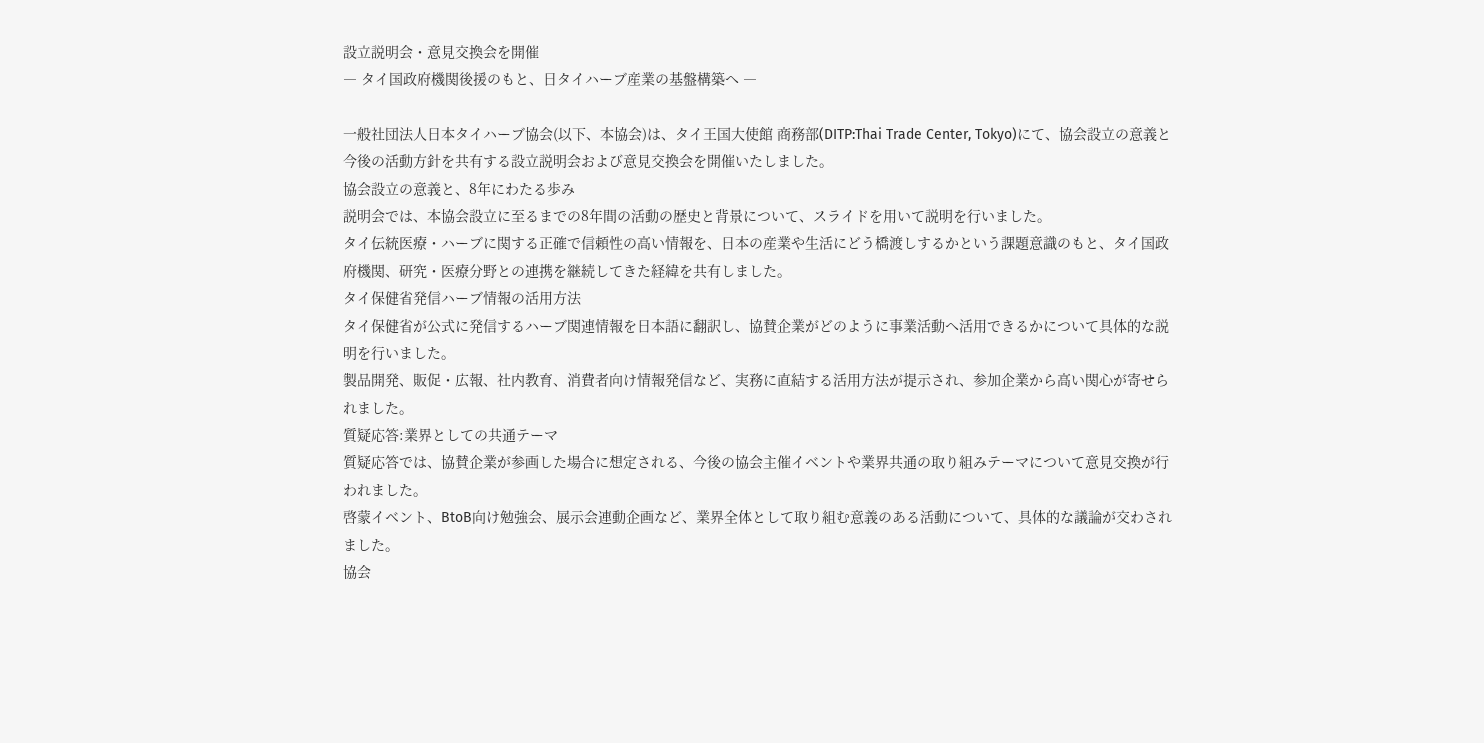設立説明会・意見交換会を開催
― タイ国政府機関後援のもと、日タイハーブ産業の基盤構築へ ―

一般社団法人日本タイハーブ協会(以下、本協会)は、タイ王国大使館 商務部(DITP:Thai Trade Center, Tokyo)にて、協会設立の意義と今後の活動方針を共有する設立説明会および意見交換会を開催いたしました。
協会設立の意義と、8年にわたる歩み
説明会では、本協会設立に至るまでの8年間の活動の歴史と背景について、スライドを用いて説明を行いました。
タイ伝統医療・ハーブに関する正確で信頼性の高い情報を、日本の産業や生活にどう橋渡しするかという課題意識のもと、タイ国政府機関、研究・医療分野との連携を継続してきた経緯を共有しました。
タイ保健省発信ハーブ情報の活用方法
タイ保健省が公式に発信するハーブ関連情報を日本語に翻訳し、協賛企業がどのように事業活動へ活用できるかについて具体的な説明を行いました。
製品開発、販促・広報、社内教育、消費者向け情報発信など、実務に直結する活用方法が提示され、参加企業から高い関心が寄せられました。
質疑応答:業界としての共通テーマ
質疑応答では、協賛企業が参画した場合に想定される、今後の協会主催イベントや業界共通の取り組みテーマについて意見交換が行われました。
啓蒙イベント、BtoB向け勉強会、展示会連動企画など、業界全体として取り組む意義のある活動について、具体的な議論が交わされました。
協会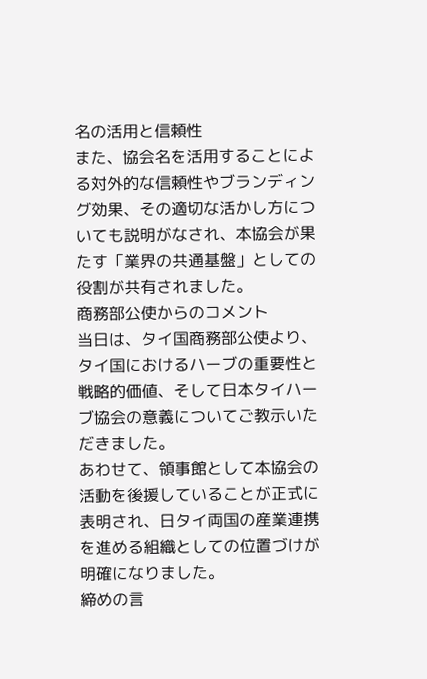名の活用と信頼性
また、協会名を活用することによる対外的な信頼性やブランディング効果、その適切な活かし方についても説明がなされ、本協会が果たす「業界の共通基盤」としての役割が共有されました。
商務部公使からのコメント
当日は、タイ国商務部公使より、タイ国におけるハーブの重要性と戦略的価値、そして日本タイハーブ協会の意義についてご教示いただきました。
あわせて、領事館として本協会の活動を後援していることが正式に表明され、日タイ両国の産業連携を進める組織としての位置づけが明確になりました。
締めの言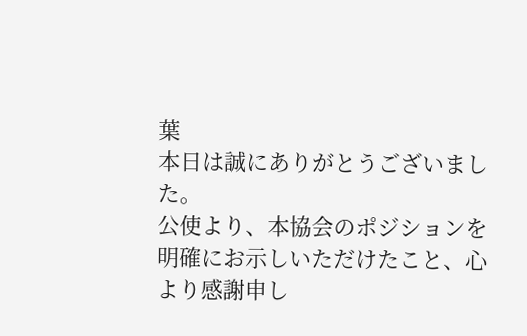葉
本日は誠にありがとうございました。
公使より、本協会のポジションを明確にお示しいただけたこと、心より感謝申し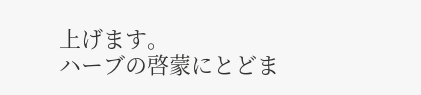上げます。
ハーブの啓蒙にとどま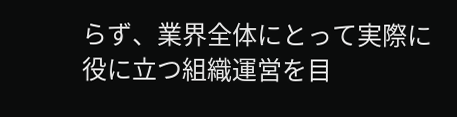らず、業界全体にとって実際に役に立つ組織運営を目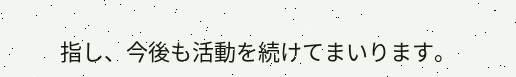指し、今後も活動を続けてまいります。